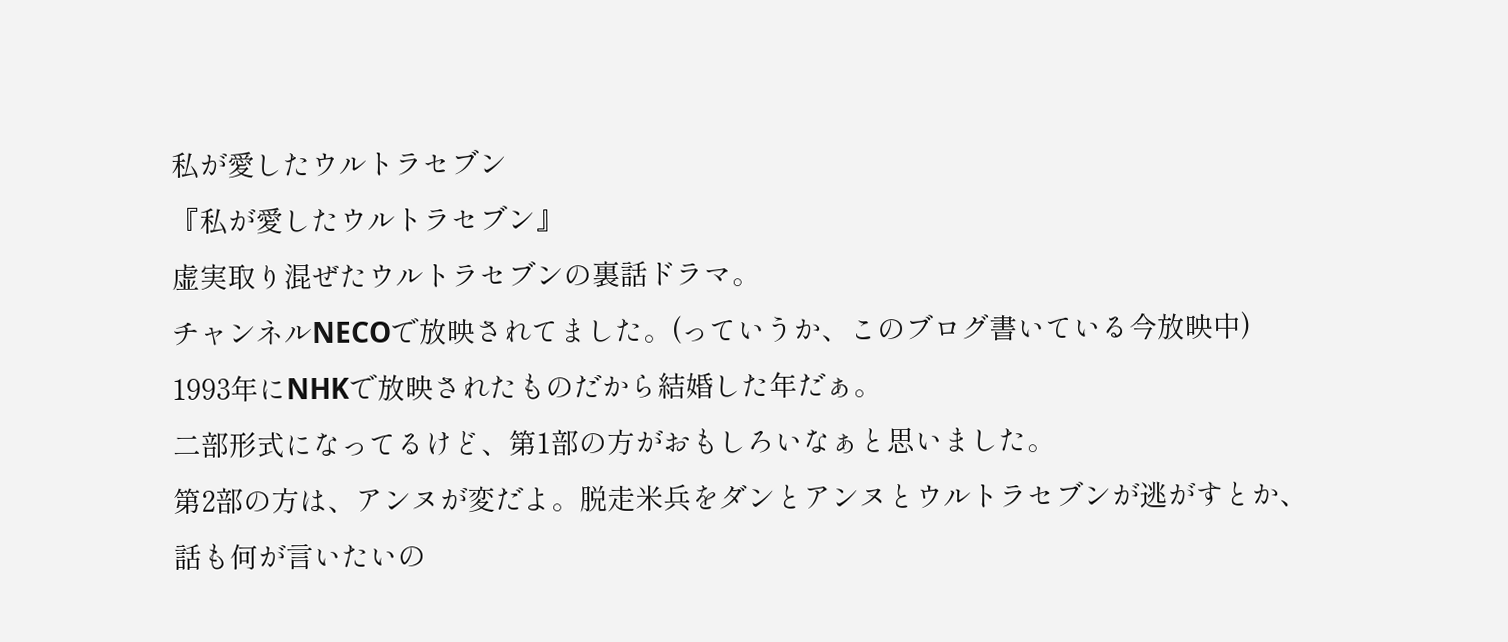私が愛したウルトラセブン
『私が愛したウルトラセブン』
虚実取り混ぜたウルトラセブンの裏話ドラマ。
チャンネルNECOで放映されてました。(っていうか、このブログ書いている今放映中)
1993年にNHKで放映されたものだから結婚した年だぁ。
二部形式になってるけど、第1部の方がおもしろいなぁと思いました。
第2部の方は、アンヌが変だよ。脱走米兵をダンとアンヌとウルトラセブンが逃がすとか、
話も何が言いたいの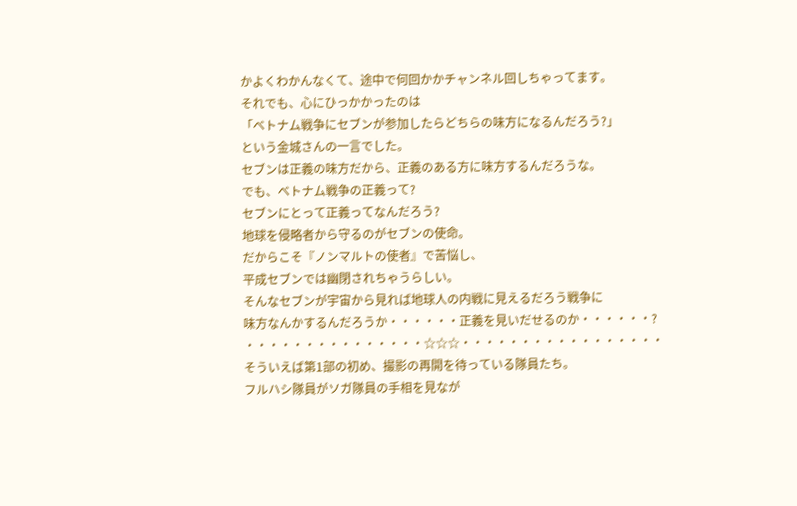かよくわかんなくて、途中で何回かかチャンネル回しちゃってます。
それでも、心にひっかかったのは
「ベトナム戦争にセブンが参加したらどちらの味方になるんだろう?」
という金城さんの一言でした。
セブンは正義の味方だから、正義のある方に味方するんだろうな。
でも、ベトナム戦争の正義って?
セブンにとって正義ってなんだろう?
地球を侵略者から守るのがセブンの使命。
だからこそ『ノンマルトの使者』で苦悩し、
平成セブンでは幽閉されちゃうらしい。
そんなセブンが宇宙から見れば地球人の内戦に見えるだろう戦争に
味方なんかするんだろうか・・・・・・正義を見いだせるのか・・・・・・?
・・・・・・・・・・・・・・・☆☆☆・・・・・・・・・・・・・・・・・
そういえば第1部の初め、撮影の再開を待っている隊員たち。
フルハシ隊員がソガ隊員の手相を見なが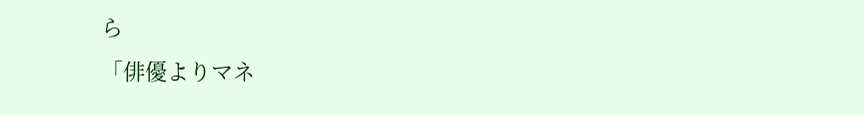ら
「俳優よりマネ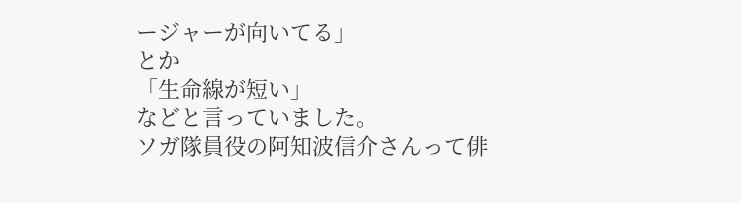ージャーが向いてる」
とか
「生命線が短い」
などと言っていました。
ソガ隊員役の阿知波信介さんって俳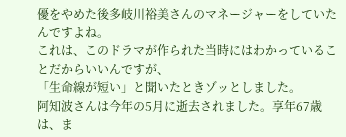優をやめた後多岐川裕美さんのマネージャーをしていたんですよね。
これは、このドラマが作られた当時にはわかっていることだからいいんですが、
「生命線が短い」と聞いたときゾッとしました。
阿知波さんは今年の5月に逝去されました。享年67歳は、ま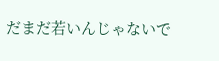だまだ若いんじゃないで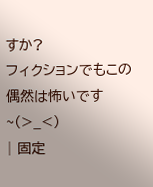すか?
フィクションでもこの偶然は怖いです~(>_<)
| 固定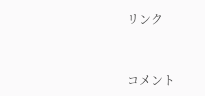リンク


コメント